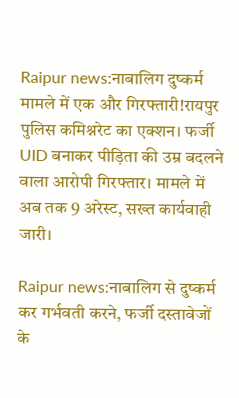Raipur news:नाबालिग दुष्कर्म मामले में एक और गिरफ्तारी!रायपुर पुलिस कमिश्नरेट का एक्शन। फर्जी UID बनाकर पीड़िता की उम्र बदलने वाला आरोपी गिरफ्तार। मामले में अब तक 9 अरेस्ट, सख्त कार्यवाही जारी।

Raipur news:नाबालिग से दुष्कर्म कर गर्भवती करने, फर्जी दस्तावेजों के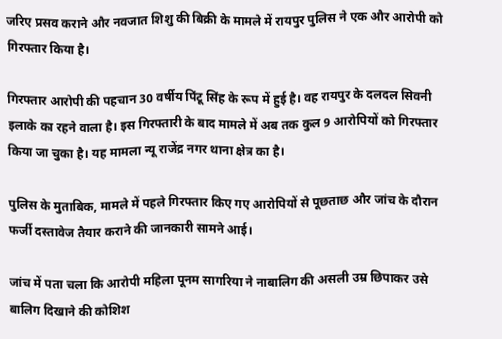जरिए प्रसव कराने और नवजात शिशु की बिक्री के मामले में रायपुर पुलिस ने एक और आरोपी को गिरफ्तार किया है।

गिरफ्तार आरोपी की पहचान 30 वर्षीय पिंटू सिंह के रूप में हुई है। वह रायपुर के दलदल सिवनी इलाके का रहने वाला है। इस गिरफ्तारी के बाद मामले में अब तक कुल 9 आरोपियों को गिरफ्तार किया जा चुका है। यह मामला न्यू राजेंद्र नगर थाना क्षेत्र का है।

पुलिस के मुताबिक, मामले में पहले गिरफ्तार किए गए आरोपियों से पूछताछ और जांच के दौरान फर्जी दस्तावेज तैयार कराने की जानकारी सामने आई।

जांच में पता चला कि आरोपी महिला पूनम सागरिया ने नाबालिग की असली उम्र छिपाकर उसे बालिग दिखाने की कोशिश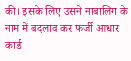की। इसके लिए उसने नाबालिग के नाम में बदलाव कर फर्जी आधार कार्ड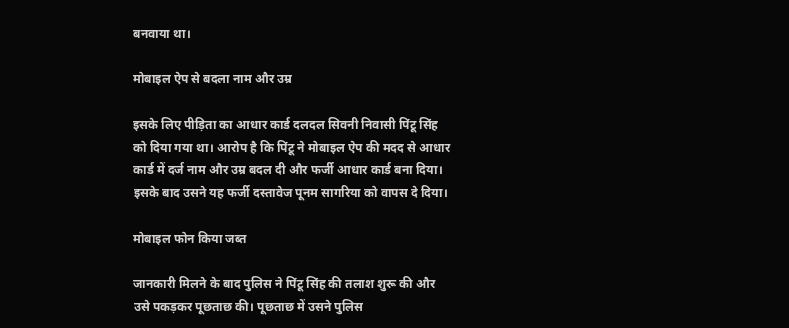बनवाया था।

मोबाइल ऐप से बदला नाम और उम्र

इसके लिए पीड़िता का आधार कार्ड दलदल सिवनी निवासी पिंटू सिंह को दिया गया था। आरोप है कि पिंटू ने मोबाइल ऐप की मदद से आधार कार्ड में दर्ज नाम और उम्र बदल दी और फर्जी आधार कार्ड बना दिया। इसके बाद उसने यह फर्जी दस्तावेज पूनम सागरिया को वापस दे दिया।

मोबाइल फोन किया जब्त

जानकारी मिलने के बाद पुलिस ने पिंटू सिंह की तलाश शुरू की और उसे पकड़कर पूछताछ की। पूछताछ में उसने पुलिस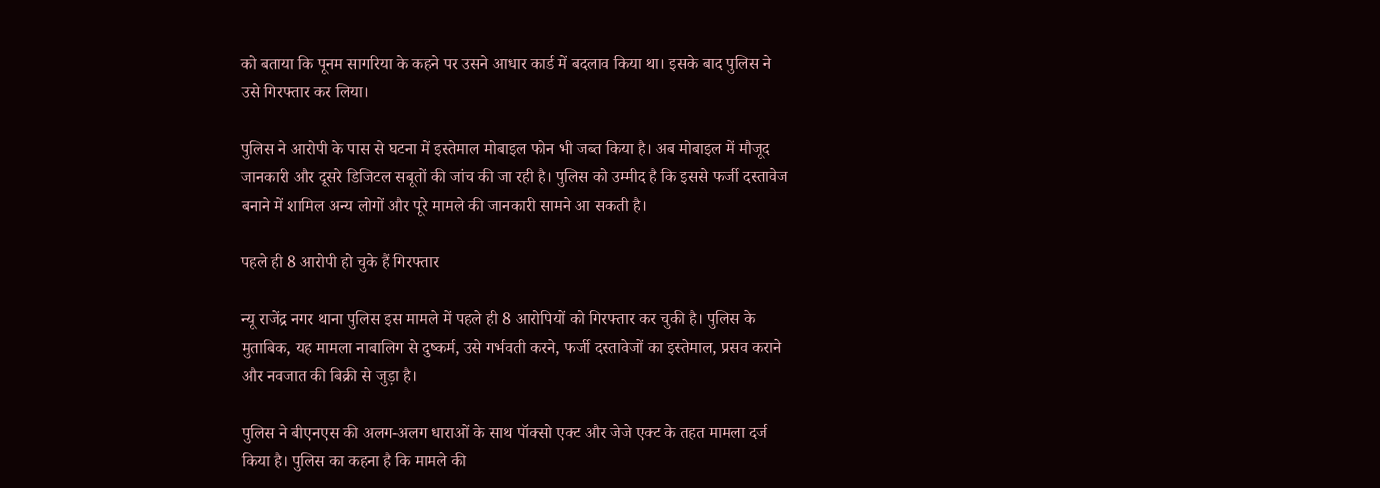को बताया कि पूनम सागरिया के कहने पर उसने आधार कार्ड में बदलाव किया था। इसके बाद पुलिस ने उसे गिरफ्तार कर लिया।

पुलिस ने आरोपी के पास से घटना में इस्तेमाल मोबाइल फोन भी जब्त किया है। अब मोबाइल में मौजूद जानकारी और दूसरे डिजिटल सबूतों की जांच की जा रही है। पुलिस को उम्मीद है कि इससे फर्जी दस्तावेज बनाने में शामिल अन्य लोगों और पूरे मामले की जानकारी सामने आ सकती है।

पहले ही 8 आरोपी हो चुके हैं गिरफ्तार

न्यू राजेंद्र नगर थाना पुलिस इस मामले में पहले ही 8 आरोपियों को गिरफ्तार कर चुकी है। पुलिस के मुताबिक, यह मामला नाबालिग से दुष्कर्म, उसे गर्भवती करने, फर्जी दस्तावेजों का इस्तेमाल, प्रसव कराने और नवजात की बिक्री से जुड़ा है।

पुलिस ने बीएनएस की अलग-अलग धाराओं के साथ पॉक्सो एक्ट और जेजे एक्ट के तहत मामला दर्ज किया है। पुलिस का कहना है कि मामले की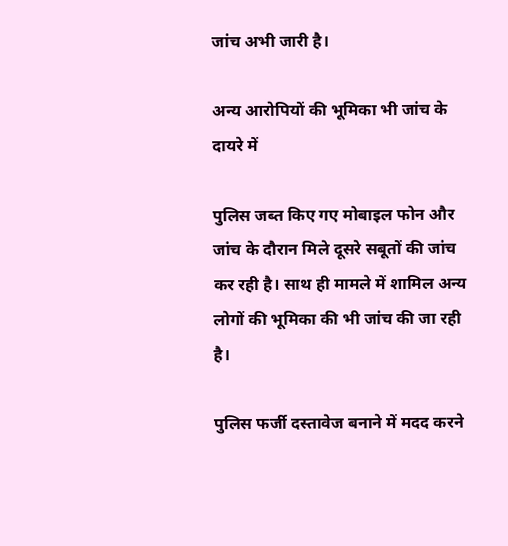जांच अभी जारी है।

अन्य आरोपियों की भूमिका भी जांच के दायरे में

पुलिस जब्त किए गए मोबाइल फोन और जांच के दौरान मिले दूसरे सबूतों की जांच कर रही है। साथ ही मामले में शामिल अन्य लोगों की भूमिका की भी जांच की जा रही है।

पुलिस फर्जी दस्तावेज बनाने में मदद करने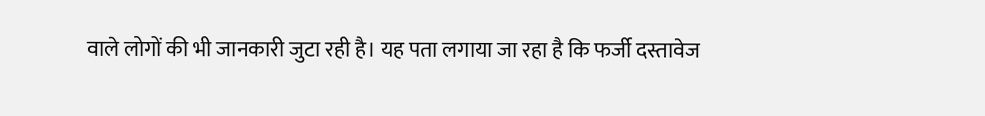वाले लोगों की भी जानकारी जुटा रही है। यह पता लगाया जा रहा है कि फर्जी दस्तावेज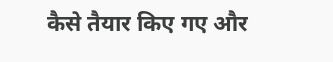कैसे तैयार किए गए और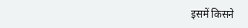इसमें किसने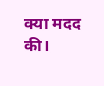क्या मदद की।